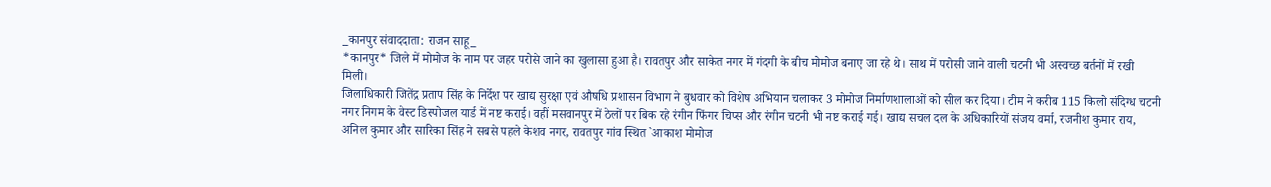_कानपुर संवाददाता: राजन साहू_
*कानपुर* जिले में मोमोज के नाम पर जहर परोसे जाने का खुलासा हुआ है। रावतपुर और साकेत नगर में गंदगी के बीच मोमोज बनाए जा रहे थे। साथ में परोसी जाने वाली चटनी भी अस्वच्छ बर्तनों में रखी मिली।
जिलाधिकारी जितेंद्र प्रताप सिंह के निर्देश पर खाद्य सुरक्षा एवं औषधि प्रशासन विभाग ने बुधवार को विशेष अभियान चलाकर 3 मोमोज निर्माणशालाओं को सील कर दिया। टीम ने करीब 115 किलो संदिग्ध चटनी नगर निगम के वेस्ट डिस्पोजल यार्ड में नष्ट कराई। वहीं मसवानपुर में ठेलों पर बिक रहे रंगीन फिंगर चिप्स और रंगीन चटनी भी नष्ट कराई गई। खाद्य सचल दल के अधिकारियों संजय वर्मा, रजनीश कुमार राय, अनिल कुमार और सारिका सिंह ने सबसे पहले केशव नगर, रावतपुर गांव स्थित `आकाश मोमोज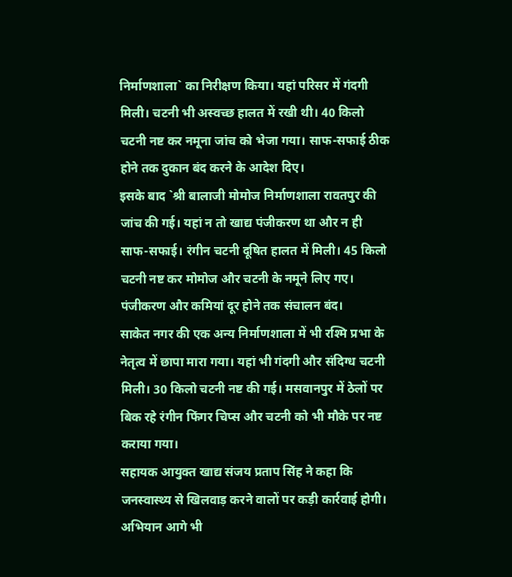निर्माणशाला` का निरीक्षण किया। यहां परिसर में गंदगी मिली। चटनी भी अस्वच्छ हालत में रखी थी। 40 किलो चटनी नष्ट कर नमूना जांच को भेजा गया। साफ-सफाई ठीक होने तक दुकान बंद करने के आदेश दिए।
इसके बाद `श्री बालाजी मोमोज निर्माणशाला रावतपुर की जांच की गई। यहां न तो खाद्य पंजीकरण था और न ही साफ-सफाई। रंगीन चटनी दूषित हालत में मिली। 45 किलो चटनी नष्ट कर मोमोज और चटनी के नमूने लिए गए। पंजीकरण और कमियां दूर होने तक संचालन बंद।
साकेत नगर की एक अन्य निर्माणशाला में भी रश्मि प्रभा के नेतृत्व में छापा मारा गया। यहां भी गंदगी और संदिग्ध चटनी मिली। 30 किलो चटनी नष्ट की गई। मसवानपुर में ठेलों पर बिक रहे रंगीन फिंगर चिप्स और चटनी को भी मौके पर नष्ट कराया गया।
सहायक आयुक्त खाद्य संजय प्रताप सिंह ने कहा कि जनस्वास्थ्य से खिलवाड़ करने वालों पर कड़ी कार्रवाई होगी। अभियान आगे भी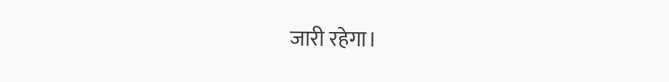जारी रहेगा।